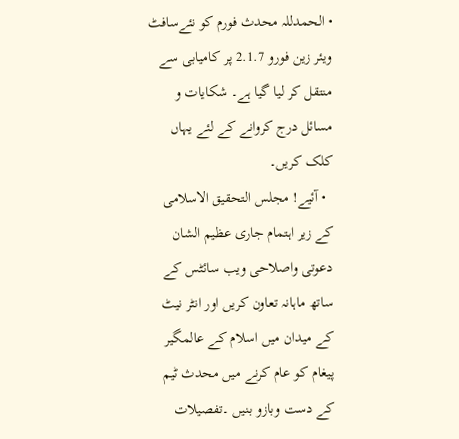• الحمدللہ محدث فورم کو نئےسافٹ ویئر زین فورو 2.1.7 پر کامیابی سے منتقل کر لیا گیا ہے۔ شکایات و مسائل درج کروانے کے لئے یہاں کلک کریں۔
  • آئیے! مجلس التحقیق الاسلامی کے زیر اہتمام جاری عظیم الشان دعوتی واصلاحی ویب سائٹس کے ساتھ ماہانہ تعاون کریں اور انٹر نیٹ کے میدان میں اسلام کے عالمگیر پیغام کو عام کرنے میں محدث ٹیم کے دست وبازو بنیں ۔تفصیلات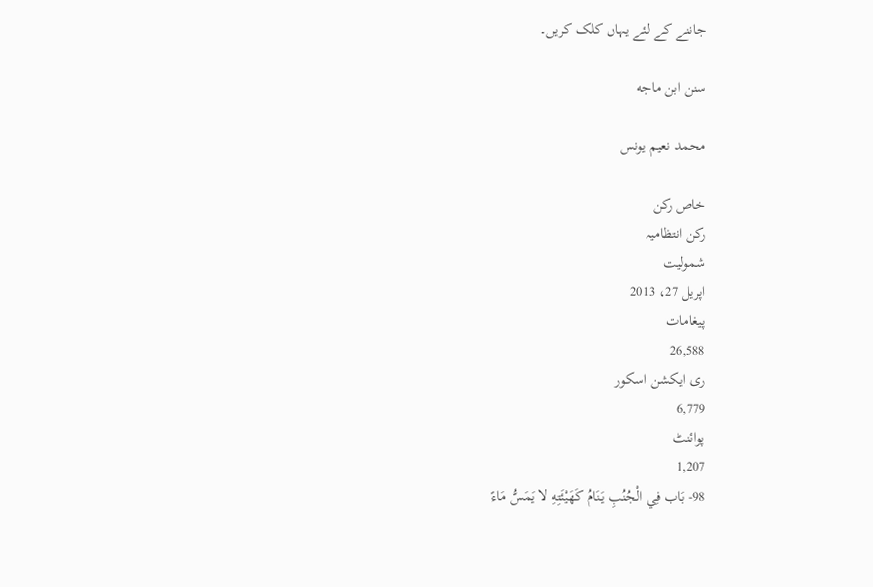جاننے کے لئے یہاں کلک کریں۔

سنن ابن ماجه

محمد نعیم یونس

خاص رکن
رکن انتظامیہ
شمولیت
اپریل 27، 2013
پیغامات
26,588
ری ایکشن اسکور
6,779
پوائنٹ
1,207
98- بَاب فِي الْجُنُبِ يَنَامُ كَهَيْئَتِهِ لا يَمَسُّ مَاءً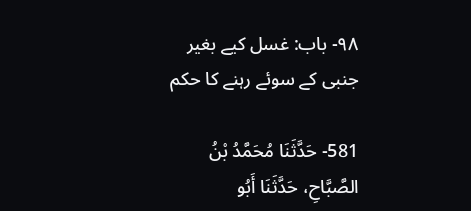۹۸- باب: غسل کیے بغیر جنبی کے سوئے رہنے کا حکم

581- حَدَّثَنَا مُحَمَّدُ بْنُ الصَّبَّاحِ، حَدَّثَنَا أَبُو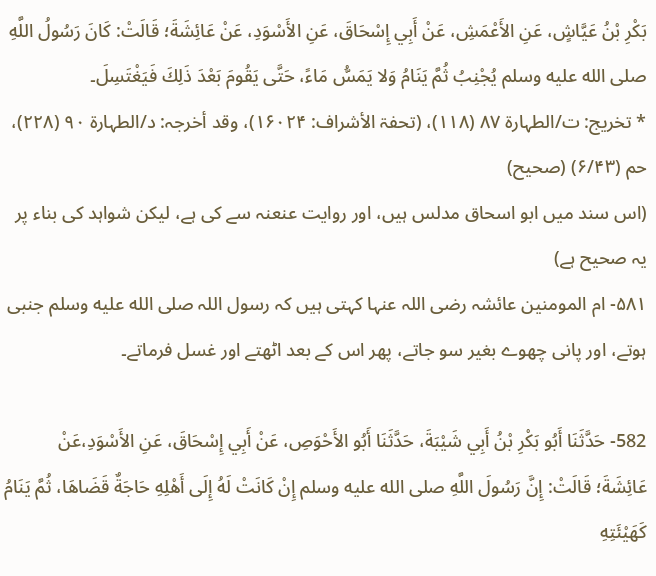بَكْرِ بْنُ عَيَّاشٍ، عَنِ الأَعْمَشِ، عَنْ أَبِي إِسْحَاقَ، عَنِ الأَسْوَدِ، عَنْ عَائِشَةَ؛ قَالَتْ: كَانَ رَسُولُ اللَّهِ صلى الله عليه وسلم يُجْنِبُ ثُمَّ يَنَامُ وَلا يَمَسُّ مَاءً، حَتَّى يَقُومَ بَعْدَ ذَلِكَ فَيَغْتَسِلَ۔
* تخريج: ت/الطہارۃ ۸۷ (۱۱۸)، (تحفۃ الأشراف: ۱۶۰۲۴)، وقد أخرجہ: د/الطہارۃ ۹۰ (۲۲۸)، حم (۶/۴۳) (صحیح)
(اس سند میں ابو اسحاق مدلس ہیں، اور روایت عنعنہ سے کی ہے، لیکن شواہد کی بناء پر یہ صحیح ہے)
۵۸۱- ام المومنین عائشہ رضی اللہ عنہا کہتی ہیں کہ رسول اللہ صلى الله عليه وسلم جنبی ہوتے، اور پانی چھوے بغیر سو جاتے، پھر اس کے بعد اٹھتے اور غسل فرماتے۔

582- حَدَّثَنَا أَبُو بَكْرِ بْنُ أَبِي شَيْبَةَ، حَدَّثَنَا أَبُو الأَحْوَصِ، عَنْ أَبِي إِسْحَاقَ، عَنِ الأَسْوَدِ،عَنْ عَائِشَةَ؛ قَالَتْ: إِنَّ رَسُولَ اللَّهِ صلى الله عليه وسلم إِنْ كَانَتْ لَهُ إِلَى أَهْلِهِ حَاجَةٌ قَضَاهَا، ثُمَّ يَنَامُ كَهَيْئَتِهِ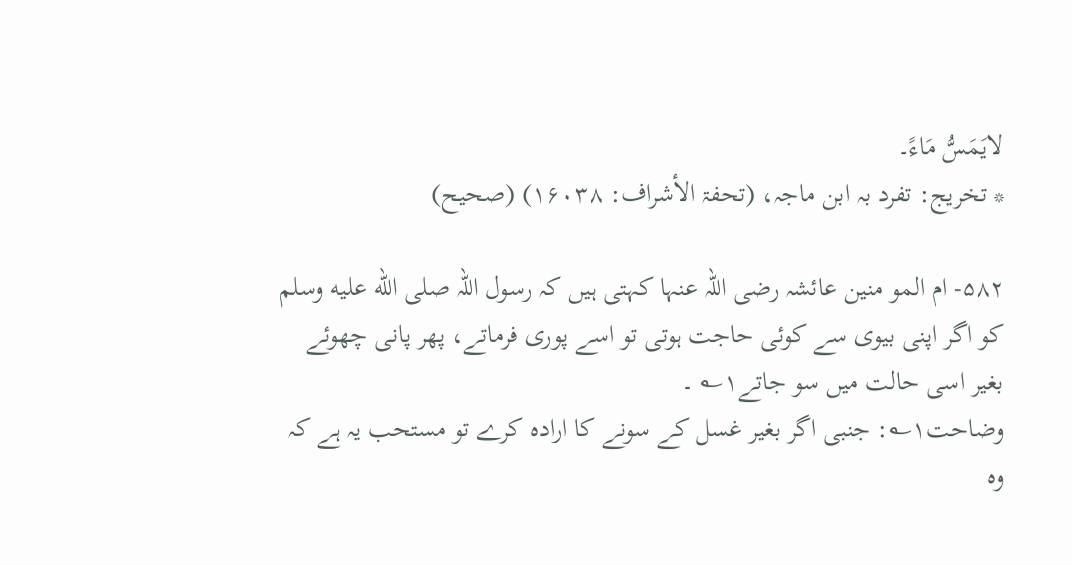لايَمَسُّ مَاءً۔
* تخريج: تفرد بہ ابن ماجہ، (تحفۃ الأشراف: ۱۶۰۳۸) (صحیح)

۵۸۲- ام المو منین عائشہ رضی اللہ عنہا کہتی ہیں کہ رسول اللہ صلى الله عليه وسلم کو اگر اپنی بیوی سے کوئی حاجت ہوتی تو اسے پوری فرماتے، پھر پانی چھوئے بغیر اسی حالت میں سو جاتے۱؎ ۔
وضاحت۱؎: جنبی اگر بغیر غسل کے سونے کا ارادہ کرے تو مستحب یہ ہے کہ وہ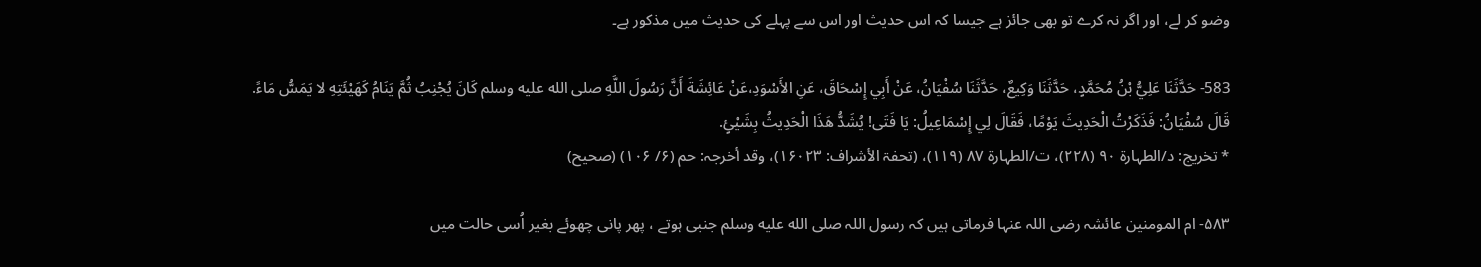وضو کر لے، اور اگر نہ کرے تو بھی جائز ہے جیسا کہ اس حدیث اور اس سے پہلے کی حدیث میں مذکور ہے۔

583- حَدَّثَنَا عَلِيُّ بْنُ مُحَمَّدٍ، حَدَّثَنَا وَكِيعٌ، حَدَّثَنَا سُفْيَانُ، عَنْ أَبِي إِسْحَاقَ، عَنِ الأَسْوَدِ،عَنْ عَائِشَةَ أَنَّ رَسُولَ اللَّهِ صلى الله عليه وسلم كَانَ يُجْنِبُ ثُمَّ يَنَامُ كَهَيْئَتِهِ لا يَمَسُّ مَاءً.
قَالَ سُفْيَانُ: فَذَكَرْتُ الْحَدِيثَ يَوْمًا، فَقَالَ لِي إِسْمَاعِيلُ: يَا فَتَى! يُشَدُّ هَذَا الْحَدِيثُ بِشَيْئٍ.
* تخريج: د/الطہارۃ ۹۰ (۲۲۸)، ت/الطہارۃ ۸۷ (۱۱۹)، (تحفۃ الأشراف: ۱۶۰۲۳)، وقد أخرجہ: حم (۶/ ۱۰۶) (صحیح)

۵۸۳- ام المومنین عائشہ رضی اللہ عنہا فرماتی ہیں کہ رسول اللہ صلى الله عليه وسلم جنبی ہوتے ، پھر پانی چھوئے بغیر اُسی حالت میں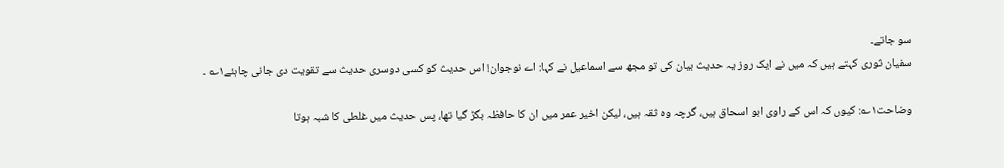سو جاتے۔
سفیان ثوری کہتے ہیں کہ میں نے ایک روز یہ حدیث بیان کی تو مجھ سے اسماعیل نے کہا: اے نوجوان! اس حدیث کو کسی دوسری حدیث سے تقویت دی جانی چاہئے۱؎ ۔

وضاحت۱؎: کیوں کہ اس کے راوی ابو اسحاق ہیں، گرچہ وہ ثقہ ہیں، لیکن اخیر عمر میں ان کا حافظہ بگڑ گیا تھا، پس حدیث میں غلطی کا شبہ ہوتا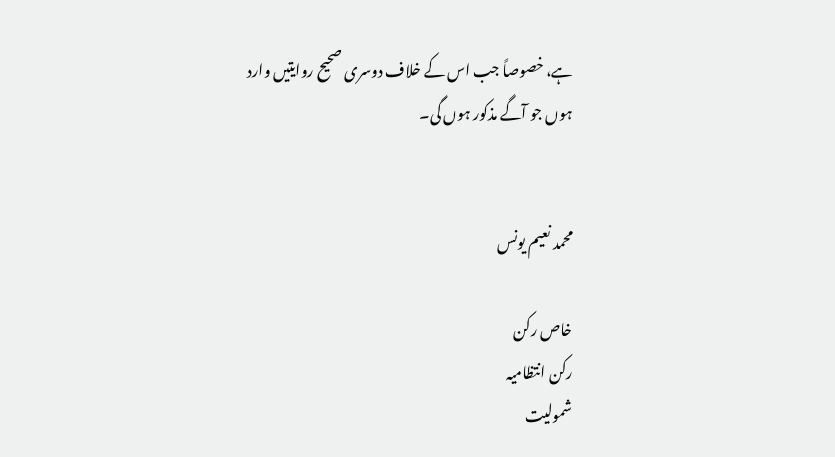ہے، خصوصاً جب اس کے خلاف دوسری صحیح روایتیں وارد ہوں جو آگے مذکور ہوں گی۔


محمد نعیم یونس

خاص رکن
رکن انتظامیہ
شمولیت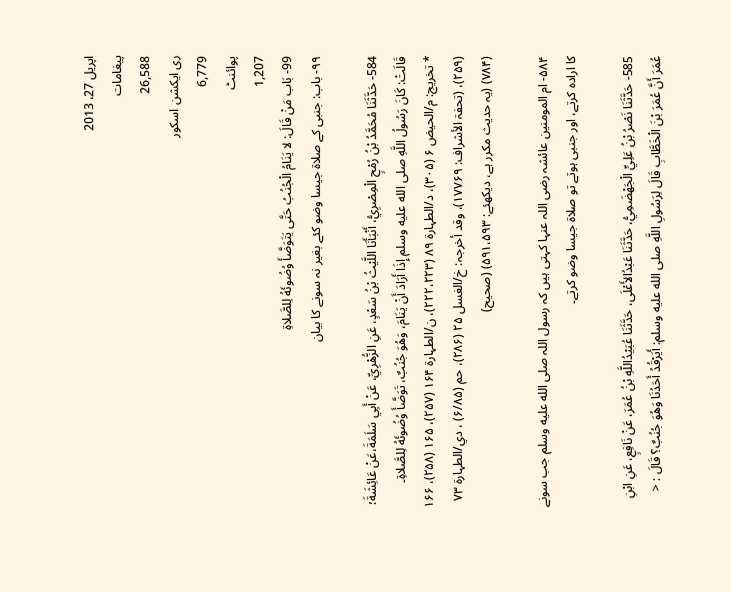اپریل 27، 2013
پیغامات
26,588
ری ایکشن اسکور
6,779
پوائنٹ
1,207
99- بَاب مَنْ قَالَ: لا يَنَامُ الْجُنُبُ حَتَّى يَتَوَضَّأَ وُضُوئَهُ لِلصَّلاةِ
۹۹- باب: جنبی کے صلاۃ جیسا وضو کئے بغیر نہ سونے کا بیان

584- حَدَّثَنَا مُحَمَّدُ بْنُ رُمْحٍ الْمِصْرِيُّ، أَنْبَأَنَا اللَّيْثُ بْنُ سَعْدٍ، عَنِ الزُّهْرِيِّ، عَنْ أَبِي سَلَمَةَ،عَنْ عَائِشَةَ؛ قَالَتْ: كَانَ رَسُولُ اللَّهِ صلى الله عليه وسلم إِذَا أَرَادَ أَنْ يَنَامَ، وَهُوَ جُنُبٌ، تَوَضَّأَ وُضُوئَهُ لِلصَّلاةِ۔
* تخريج: م/الحیض ۶ (۳۰۵)، د/الطہارۃ ۸۹ (۲۲۲،۲۲۳)، ن/الطہارۃ ۱۶۴ (۲۵۷)، ۱۶۵ (۲۵۸)، ۱۶۶ (۲۵۹)، (تحفۃ الأشراف: ۱۷۷۶۹)، وقد أخرجہ: خ/الغسل ۲۵ (۲۸۶)، حم (۶/۸۵) ، دي/الطہارۃ ۷۳ (۷۸۴) (یہ حدیث مکرر ہے، دیکھئے: ۵۹۱،۵۹۳) (صحیح)

۵۸۴- ام المومنین عائشہ رضی اللہ عنہا کہتی ہیں کہ رسول اللہ صلى الله عليه وسلم جب سونے کا ارادہ کرتے، اور جنبی ہوتے تو صلاۃ جیسا وضو کرتے۔

585- حَدَّثَنَا نَصْرُ بْنُ عَلِيٍّ الْجَهْضَمِيُّ، حَدَّثَنَا عَبْدُالأَعْلَى، حَدَّثَنَا عُبَيْدُاللَّهِ بْنُ عُمَرَ، عَنْ نَافِعٍ، عَنِ ابْنِ عُمَرَ أَنَّ عُمَرَ بْنَ الْخَطَّابِ قَالَ لِرَسُولِ اللَّهِ صلى الله عليه وسلم: أَيَرْقُدُ أَحَدُنَا وَهُوَ جُنُبٌ؟ قَالَ : <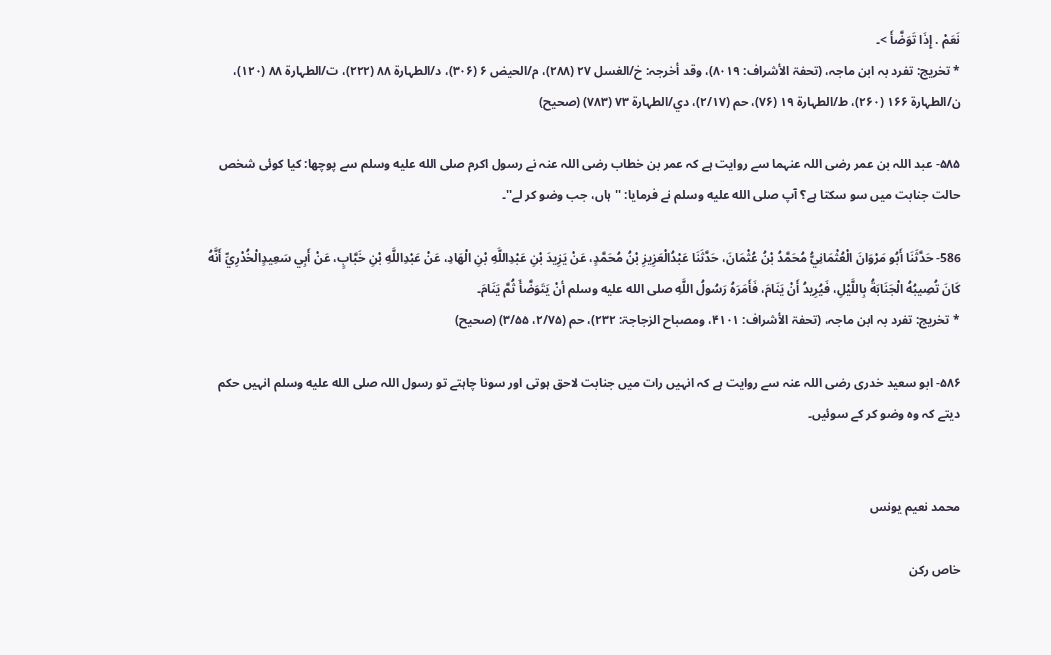نَعَمْ . إِذَا تَوَضَّأَ >۔
* تخريج: تفرد بہ ابن ماجہ، (تحفۃ الأشراف: ۸۰۱۹)، وقد أخرجہ: خ/الغسل ۲۷ (۲۸۸)، م/الحیض ۶ (۳۰۶)، د/الطہارۃ ۸۸ (۲۲۲)، ت/الطہارۃ ۸۸ (۱۲۰)، ن/الطہارۃ ۱۶۶ (۲۶۰)، ط/الطہارۃ ۱۹ (۷۶)، حم (۲/۱۷)، دي/الطہارۃ ۷۳ (۷۸۳) (صحیح)

۵۸۵- عبد اللہ بن عمر رضی اللہ عنہما سے روایت ہے کہ عمر بن خطاب رضی اللہ عنہ نے رسول اکرم صلى الله عليه وسلم سے پوچھا: کیا کوئی شخص حالت جنابت میں سو سکتا ہے؟ آپ صلى الله عليه وسلم نے فرمایا: ''ہاں، جب وضو کر لے''۔

586- حَدَّثَنَا أَبُو مَرْوَانَ الْعُثْمَانِيُّ مُحَمَّدُ بْنُ عُثْمَانَ، حَدَّثَنَا عَبْدُالْعَزِيزِ بْنُ مُحَمَّدٍ، عَنْ يَزِيدَ بْنِ عَبْدِاللَّهِ بْنِ الْهَادِ، عَنْ عَبْدِاللَّهِ بْنِ خَبَّابٍ، عَنْ أَبِي سَعِيدٍالْخُدْرِيِّ أَنَّهُ كَانَ تُصِيبُهُ الْجَنَابَةُ بِاللَّيْلِ، فَيُرِيدُ أَنْ يَنَامَ، فَأَمَرَهُ رَسُولُ اللَّهِ صلى الله عليه وسلم أنْ يَتَوَضَّأَ ثُمَّ يَنَامَ۔
* تخريج: تفرد بہ ابن ماجہ، (تحفۃ الأشراف: ۴۱۰۱، ومصباح الزجاجۃ: ۲۳۲)، حم (۲/۷۵، ۳/۵۵) (صحیح)

۵۸۶- ابو سعید خدری رضی اللہ عنہ سے روایت ہے کہ انہیں رات میں جنابت لاحق ہوتی اور سونا چاہتے تو رسول اللہ صلى الله عليه وسلم انہیں حکم دیتے کہ وہ وضو کر کے سوئیں۔


محمد نعیم یونس

خاص رکن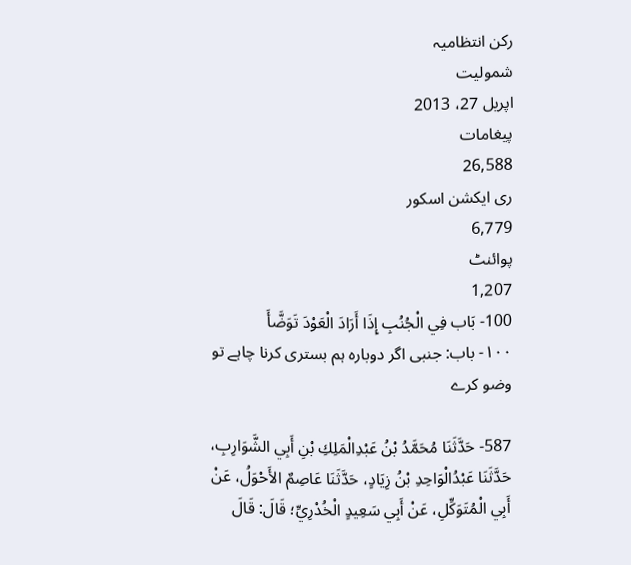رکن انتظامیہ
شمولیت
اپریل 27، 2013
پیغامات
26,588
ری ایکشن اسکور
6,779
پوائنٹ
1,207
100- بَاب فِي الْجُنُبِ إِذَا أَرَادَ الْعَوْدَ تَوَضَّأَ
۱۰۰- باب: جنبی اگر دوبارہ ہم بستری کرنا چاہے تو وضو کرے

587- حَدَّثَنَا مُحَمَّدُ بْنُ عَبْدِالْمَلِكِ بْنِ أَبِي الشَّوَارِبِ، حَدَّثَنَا عَبْدُالْوَاحِدِ بْنُ زِيَادٍ، حَدَّثَنَا عَاصِمٌ الأَحْوَلُ، عَنْ أَبِي الْمُتَوَكِّلِ، عَنْ أَبِي سَعِيدٍ الْخُدْرِيِّ؛ قَالَ: قَالَ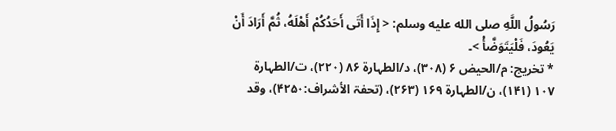رَسُولُ اللَّهِ صلى الله عليه وسلم: < إِذَا أَتَى أَحَدُكُمْ أَهْلَهُ، ثُمَّ أَرَادَ أَنْ يَعُودَ، فَلْيَتَوَضَّأْ >۔
* تخريج: م/الحیض ۶ (۳۰۸)، د/الطہارۃ ۸۶ (۲۲۰)، ت/الطہارۃ ۱۰۷ (۱۴۱)، ن/الطہارۃ ۱۶۹ (۲۶۳)، (تحفۃ الأشراف:۴۲۵۰)، وقد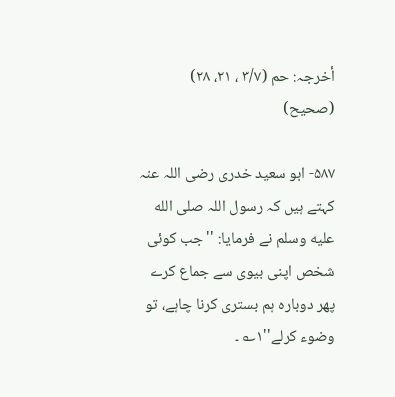أخرجہ: حم (۳/۷ ، ۲۱، ۲۸) (صحیح)

۵۸۷- ابو سعید خدری رضی اللہ عنہ کہتے ہیں کہ رسول اللہ صلى الله عليه وسلم نے فرمایا: ''جب کوئی شخص اپنی بیوی سے جماع کرے پھر دوبارہ ہم بستری کرنا چاہے، تو وضوء کرلے''۱؎ ۔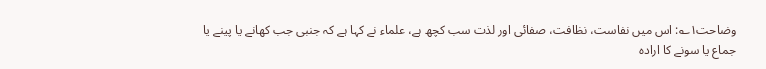وضاحت۱؎: اس میں نفاست، نظافت، صفائی اور لذت سب کچھ ہے، علماء نے کہا ہے کہ جنبی جب کھانے یا پینے یا جماع یا سونے کا ارادہ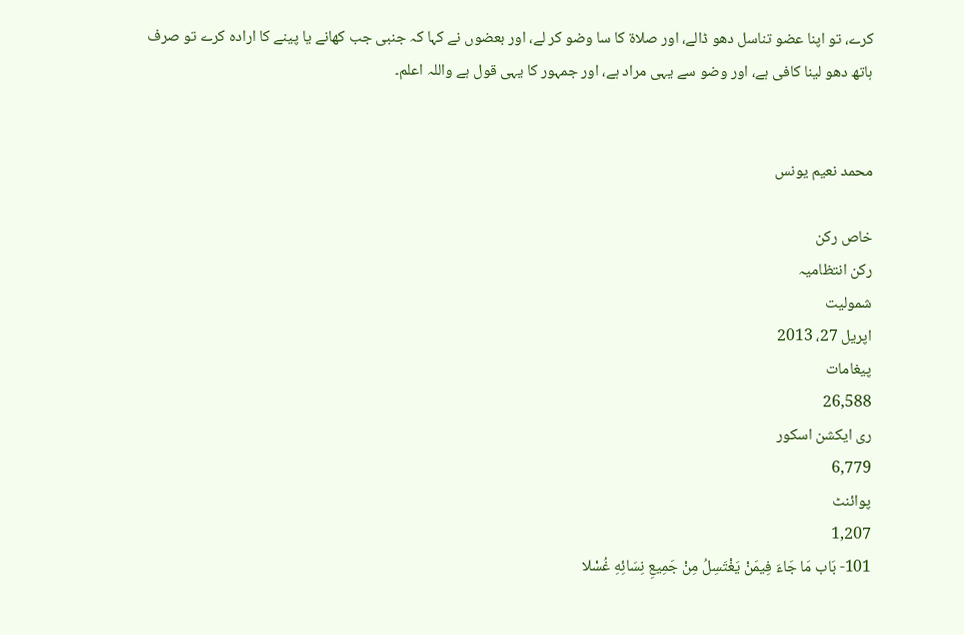کرے، تو اپنا عضو تناسل دھو ڈالے، اور صلاۃ کا سا وضو کر لے، اور بعضوں نے کہا کہ جنبی جب کھانے یا پینے کا ارادہ کرے تو صرف ہاتھ دھو لینا کافی ہے، اور وضو سے یہی مراد ہے، اور جمہور کا یہی قول ہے واللہ اعلم۔


محمد نعیم یونس

خاص رکن
رکن انتظامیہ
شمولیت
اپریل 27، 2013
پیغامات
26,588
ری ایکشن اسکور
6,779
پوائنٹ
1,207
101- بَاب مَا جَاءَ فِيمَنْ يَغْتَسِلُ مِنْ جَمِيعِ نِسَائِهِ غُسْلا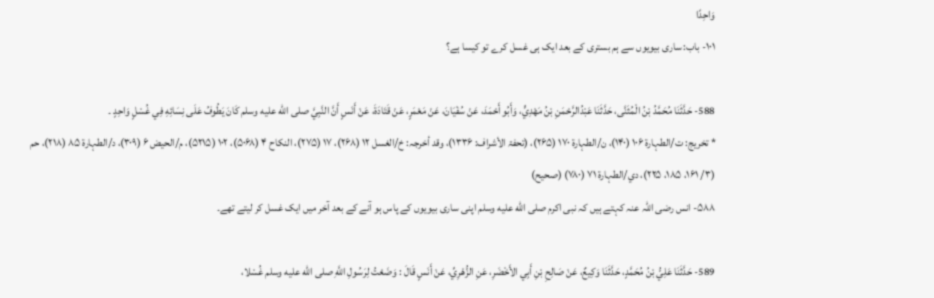وَاحِدًا
۱۰۱- باب: ساری بیویوں سے ہم بستری کے بعد ایک ہی غسل کرے تو کیسا ہے؟

588- حَدَّثَنَا مُحَمَّدُ بْنُ الْمُثَنَّى، حَدَّثَنَا عَبْدُالرَّحْمَنِ بْنُ مَهْدِيٍّ، وَأَبُو أَحْمَدَ، عَنْ سُفْيَانَ، عَنْ مَعْمَرٍ، عَنْ قَتَادَةَ، عَنْ أَنَسٍ أَنَّ النَّبِيَّ صلى الله عليه وسلم كَانَ يَطُوفُ عَلَى نِسَائِهِ فِي غُسْلٍ وَاحِدٍ ۔
* تخريج: ت/الطہارۃ ۱۰۶ (۱۴۰)، ن/الطہارۃ ۱۷۰ (۲۶۵)، (تحفۃ الأشراف: ۱۳۳۶)، وقد أخرجہ: خ/الغسل ۱۲ (۲۶۸)، ۱۷ (۲۷۵)، النکاح ۴ (۵۰۶۸)، ۱۰۲ (۵۲۱۵)، م/الحیض ۶ (۳۰۹)، د/الطہارۃ ۸۵ (۲۱۸)، حم (۳/ ۱۶۱، ۱۸۵، ۲۲۵)، دي/الطہارۃ ۷۱ (۷۸۰) (صحیح)
۵۸۸- انس رضی اللہ عنہ کہتے ہیں کہ نبی اکرم صلى الله عليه وسلم اپنی ساری بیویوں کے پاس ہو آنے کے بعد آخر میں ایک غسل کر لیتے تھے۔

589- حَدَّثَنَا عَلِيُّ بْنُ مُحَمَّدٍ، حَدَّثَنَا وَكِيعٌ، عَنْ صَالِحِ بْنِ أَبِي الأَخْضَرِ، عَنِ الزُّهْرِيِّ، عَنْ أَنَسٍ قَالَ : وَضَعْتُ لِرَسُولِ اللَّهِ صلى الله عليه وسلم غُسْلا،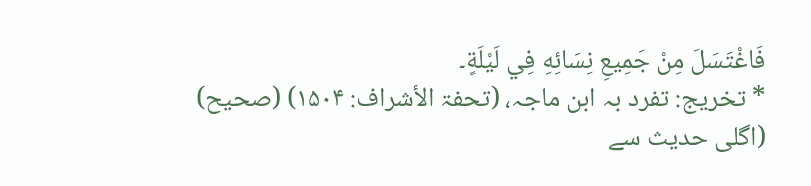فَاغْتَسَلَ مِنْ جَمِيعِ نِسَائِهِ فِي لَيْلَةٍ۔
* تخريج: تفرد بہ ابن ماجہ، (تحفۃ الأشراف: ۱۵۰۴) (صحیح)
(اگلی حدیث سے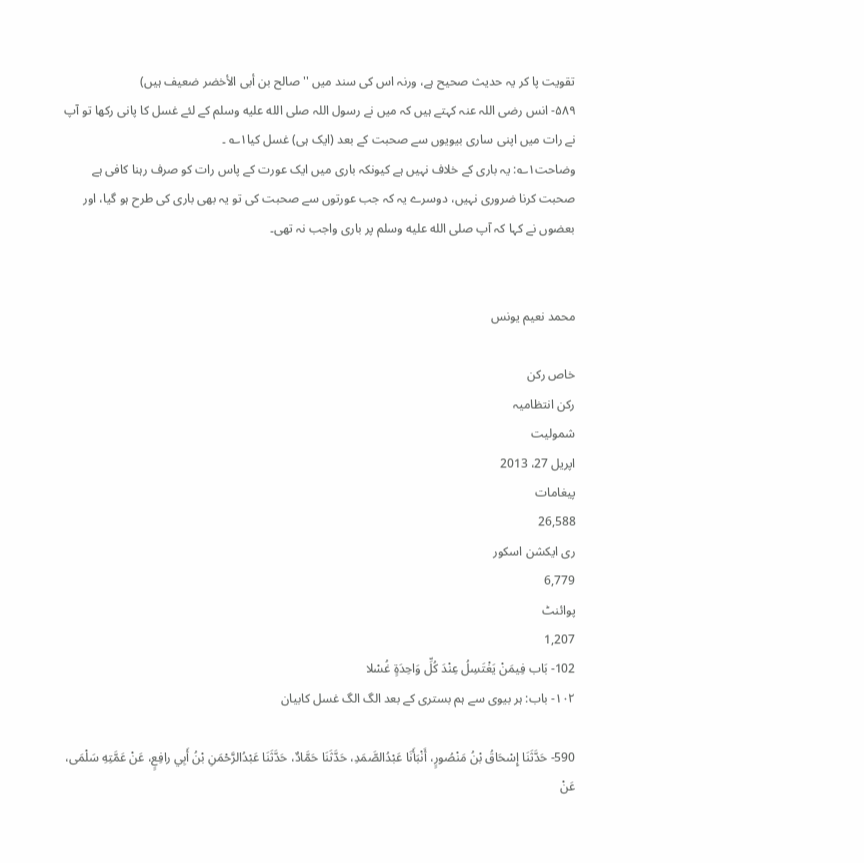تقویت پا کر یہ حدیث صحیح ہے، ورنہ اس کی سند میں ''صالح بن أبی الأخضر ضعیف ہیں)
۵۸۹- انس رضی اللہ عنہ کہتے ہیں کہ میں نے رسول اللہ صلى الله عليه وسلم کے لئے غسل کا پانی رکھا تو آپ نے رات میں اپنی ساری بیویوں سے صحبت کے بعد (ایک ہی) غسل کیا۱؎ ۔
وضاحت۱؎: یہ باری کے خلاف نہیں ہے کیونکہ باری میں ایک عورت کے پاس رات کو صرف رہنا کافی ہے صحبت کرنا ضروری نہیں، دوسرے یہ کہ جب عورتوں سے صحبت کی تو یہ بھی باری کی طرح ہو گیا، اور بعضوں نے کہا کہ آپ صلى الله عليه وسلم پر باری واجب نہ تھی۔


محمد نعیم یونس

خاص رکن
رکن انتظامیہ
شمولیت
اپریل 27، 2013
پیغامات
26,588
ری ایکشن اسکور
6,779
پوائنٹ
1,207
102- بَاب فِيمَنْ يَغْتَسِلُ عِنْدَ كُلِّ وَاحِدَةٍ غُسْلا
۱۰۲- باب: ہر بیوی سے ہم بستری کے بعد الگ الگ غسل کابیان

590- حَدَّثَنَا إِسْحَاقُ بْنُ مَنْصُورٍ، أَنْبَأَنَا عَبْدُالصَّمَدِ، حَدَّثَنَا حَمَّادٌ، حَدَّثَنَا عَبْدُالرَّحْمَنِ بْنُ أَبِي رافِعٍ، عَنْ عَمَّتِهِ سَلْمَى، عَنْ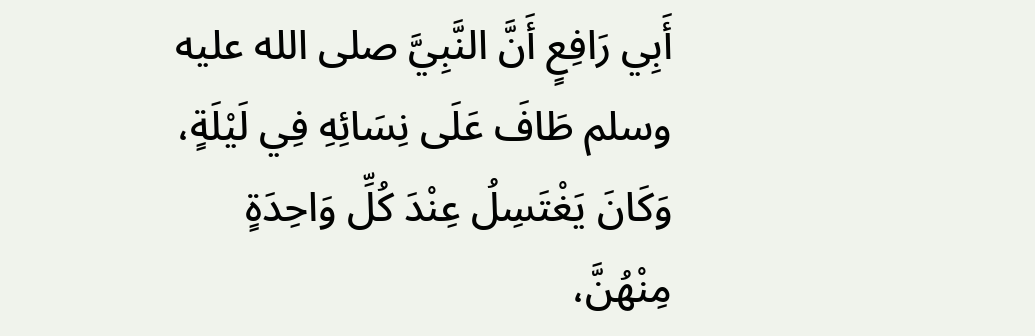أَبِي رَافِعٍ أَنَّ النَّبِيَّ صلى الله عليه وسلم طَافَ عَلَى نِسَائِهِ فِي لَيْلَةٍ، وَكَانَ يَغْتَسِلُ عِنْدَ كُلِّ وَاحِدَةٍ مِنْهُنَّ،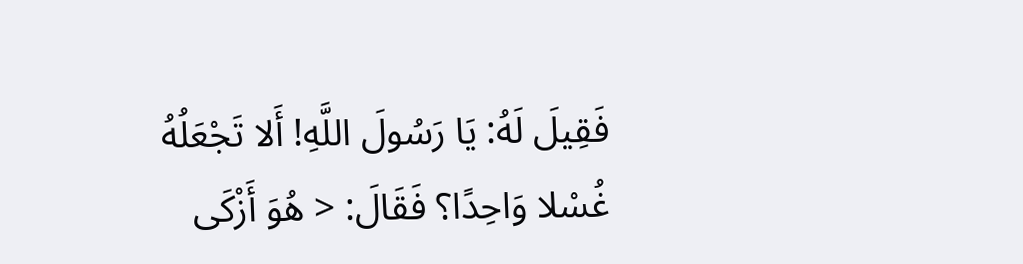فَقِيلَ لَهُ: يَا رَسُولَ اللَّهِ! أَلا تَجْعَلُهُ غُسْلا وَاحِدًا؟ فَقَالَ: < هُوَ أَزْكَى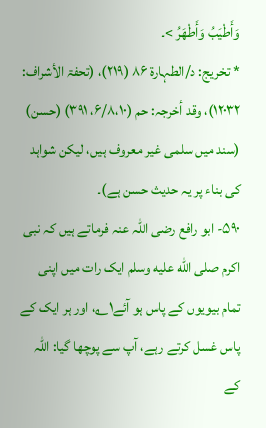وَأَطْيَبُ وَأَطْهَرُ >۔
* تخريج: د/الطہارۃ ۸۶ (۲۱۹)، (تحفۃ الأشراف: ۱۲۰۳۲)، وقد أخرجہ: حم (۶/۸،۱۰، ۳۹۱) (حسن)
(سند میں سلمی غیر معروف ہیں، لیکن شواہد کی بناء پر یہ حدیث حسن ہے)۔
۵۹۰- ابو رافع رضی اللہ عنہ فرماتے ہیں کہ نبی اکرم صلى الله عليه وسلم ایک رات میں اپنی تمام بیویوں کے پاس ہو آئے۱؎، اور ہر ایک کے پاس غسل کرتے رہے، آپ سے پوچھا گیا: اللہ کے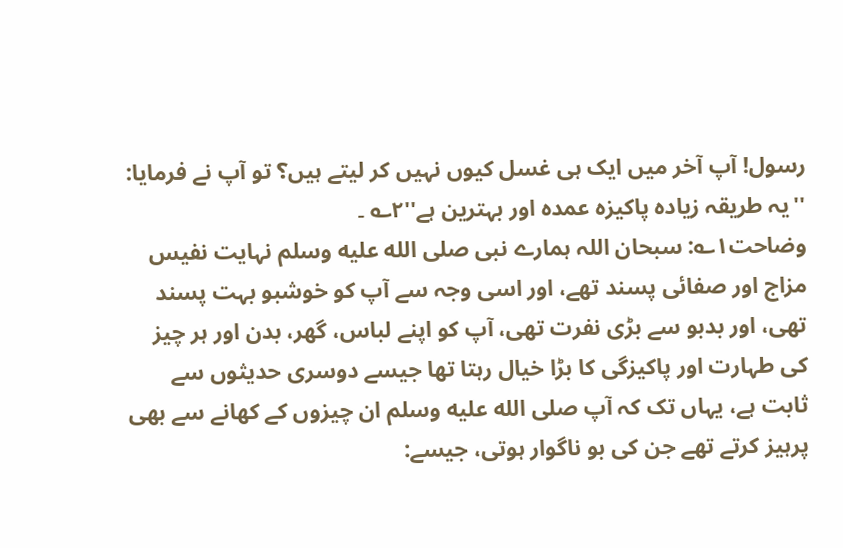رسول! آپ آخر میں ایک ہی غسل کیوں نہیں کر لیتے ہیں؟ تو آپ نے فرمایا: ''یہ طریقہ زیادہ پاکیزہ عمدہ اور بہترین ہے''۲؎ ۔
وضاحت۱؎: سبحان اللہ ہمارے نبی صلى الله عليه وسلم نہایت نفیس مزاج اور صفائی پسند تھے، اور اسی وجہ سے آپ کو خوشبو بہت پسند تھی، اور بدبو سے بڑی نفرت تھی، آپ کو اپنے لباس، گھر، بدن اور ہر چیز کی طہارت اور پاکیزگی کا بڑا خیال رہتا تھا جیسے دوسری حدیثوں سے ثابت ہے، یہاں تک کہ آپ صلى الله عليه وسلم ان چیزوں کے کھانے سے بھی پرہیز کرتے تھے جن کی بو ناگوار ہوتی، جیسے: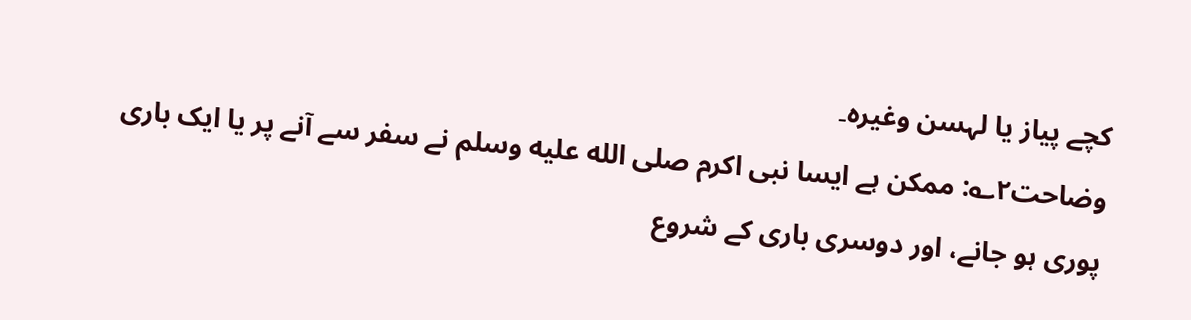کچے پیاز یا لہسن وغیرہ۔
وضاحت۲؎: ممکن ہے ایسا نبی اکرم صلى الله عليه وسلم نے سفر سے آنے پر یا ایک باری پوری ہو جانے، اور دوسری باری کے شروع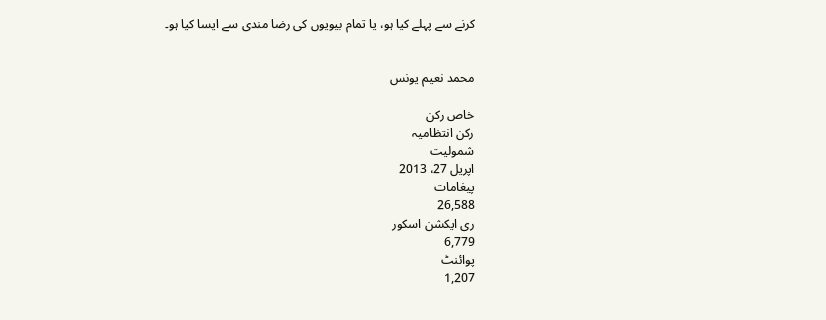کرنے سے پہلے کیا ہو، یا تمام بیویوں کی رضا مندی سے ایسا کیا ہو۔


محمد نعیم یونس

خاص رکن
رکن انتظامیہ
شمولیت
اپریل 27، 2013
پیغامات
26,588
ری ایکشن اسکور
6,779
پوائنٹ
1,207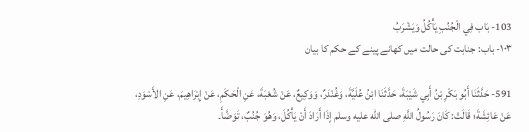103- بَاب فِي الْجُنُبِ يَأْكُلُ وَيَشْرَبُ
۱۰۳- باب: جنابت کی حالت میں کھانے پینے کے حکم کا بیان

591- حَدَّثَنَا أَبُو بَكْرِ بْنُ أَبِي شَيْبَةَ، حَدَّثَنَا ابْنُ عُلَيَّةَ، وَغُنْدَرٌ، وَوَكِيعٌ، عَنْ شُعْبَةَ، عَنِ الْحَكَمِ، عَنْ إِبْرَاهِيمَ، عَنِ الأَسْوَدِ، عَنْ عَائِشَةَ؛ قَالَتْ: كَانَ رَسُولُ اللَّهِ صلى الله عليه وسلم اٍذَا أَرَادَ أَنْ يَأْكُلَ، وَهُوَ جُنُبٌ، تَوَضَّأَ۔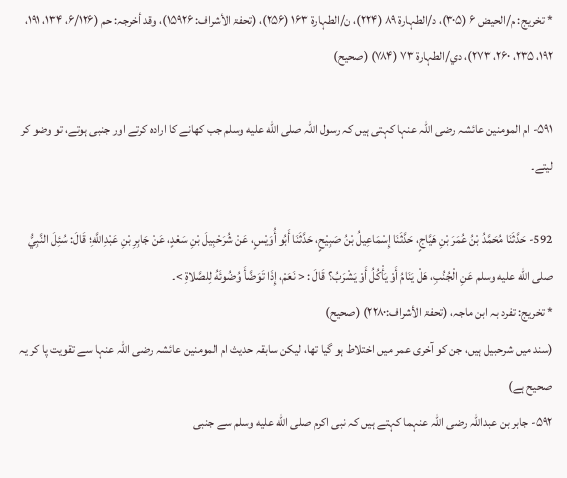* تخريج: م/الحیض ۶ (۳۰۵)، د/الطہارۃ ۸۹ (۲۲۴)، ن/الطہارۃ ۱۶۳ (۲۵۶)، (تحفۃ الأشراف: ۱۵۹۲۶)، وقد أخرجہ: حم (۶/۱۲۶، ۱۳۴، ۱۹۱، ۱۹۲، ۲۳۵، ۲۶۰، ۲۷۳)، دي/الطہارۃ ۷۳ (۷۸۴) (صحیح)

۵۹۱- ام المومنین عائشہ رضی اللہ عنہا کہتی ہیں کہ رسول اللہ صلى الله عليه وسلم جب کھانے کا ارادہ کرتے اور جنبی ہوتے، تو وضو کر لیتے۔

592- حَدَّثَنَا مُحَمَّدُ بْنُ عُمَرَ بْنِ هَيَّاجٍ، حَدَّثَنَا إِسْمَاعِيلُ بْنُ صَبِيْحٍ، حَدَّثَنَا أَبُو أُوَيْسٍ، عَنْ شُرَحْبِيلَ بْنِ سَعْدٍ، عَنْ جَابِرِ بْنِ عَبْدِاللَّهِ؛ قَالَ: سُئِلَ النَّبِيُّ صلى الله عليه وسلم عَنِ الْجُنُبِ، هَلْ يَنَامُ أَوْ يَأْكُلُ أَوْ يَشْرَبُ؟ قَالَ : < نَعَمْ، إِذَا تَوَضَّأَ وُضُوئَهُ لِلصَّلاةِ >۔
* تخريج: تفرد بہ ابن ماجہ، (تحفۃ الأشراف:۲۲۸۰) (صحیح)
(سند میں شرحبیل ہیں، جن کو آخری عمر میں اختلاط ہو گیا تھا، لیکن سابقہ حدیث ام المومنین عائشہ رضی اللہ عنہا سے تقویت پا کر یہ صحیح ہے)
۵۹۲- جابر بن عبداللہ رضی اللہ عنہما کہتے ہیں کہ نبی اکرم صلى الله عليه وسلم سے جنبی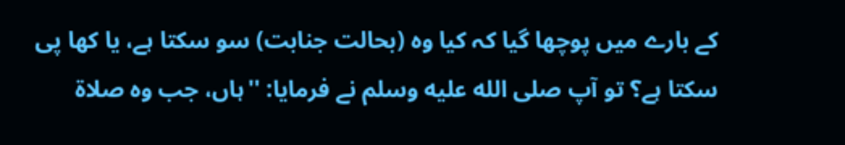کے بارے میں پوچھا گیا کہ کیا وہ (بحالت جنابت) سو سکتا ہے، یا کھا پی سکتا ہے؟ تو آپ صلى الله عليه وسلم نے فرمایا: ''ہاں، جب وہ صلاۃ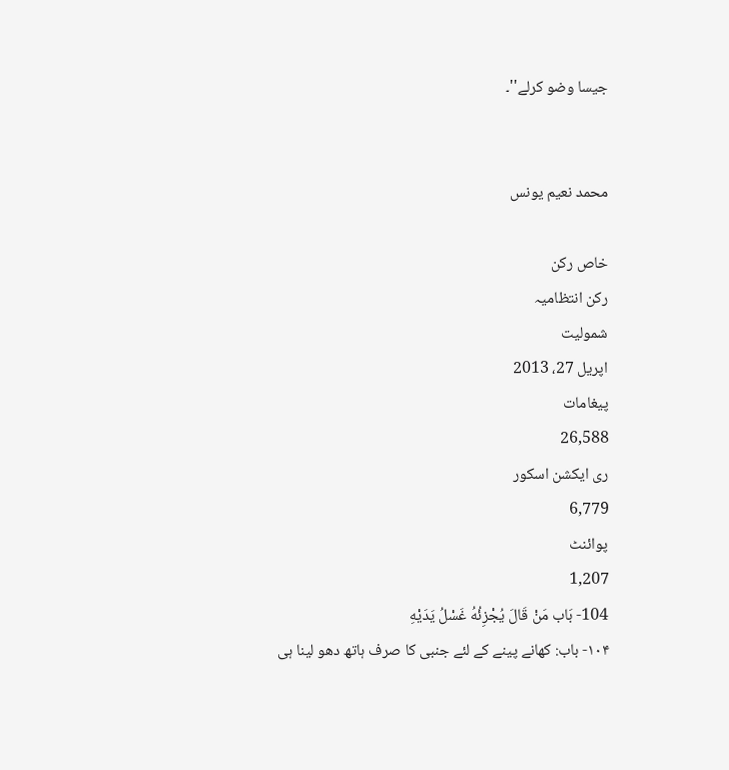جیسا وضو کرلے''۔


محمد نعیم یونس

خاص رکن
رکن انتظامیہ
شمولیت
اپریل 27، 2013
پیغامات
26,588
ری ایکشن اسکور
6,779
پوائنٹ
1,207
104- بَاب مَنْ قَالَ يُجْزِئُهُ غَسْلُ يَدَيْهِ
۱۰۴- باب: کھانے پینے کے لئے جنبی کا صرف ہاتھ دھو لینا ہی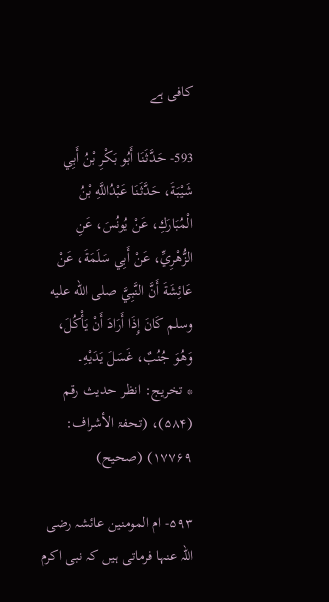کافی ہے

593- حَدَّثَنَا أَبُو بَكْرِ بْنُ أَبِي شَيْبَةَ، حَدَّثَنَا عَبْدُاللَّهِ بْنُ الْمُبَارَكِ، عَنْ يُونُسَ، عَنِ الزُّهْرِيِّ، عَنْ أَبِي سَلَمَةَ، عَنْ عَائِشَةَ أَنَّ النَّبِيَّ صلى الله عليه وسلم كَانَ إِذَا أَرَادَ أَنْ يَأْكُلَ، وَهُوَ جُنُبٌ، غَسَلَ يَدَيْهِ۔
* تخريج: انظر حدیث رقم (۵۸۴)، (تحفۃ الأشراف: ۱۷۷۶۹) (صحیح)

۵۹۳- ام المومنین عائشہ رضی اللہ عنہا فرماتی ہیں کہ نبی اکرم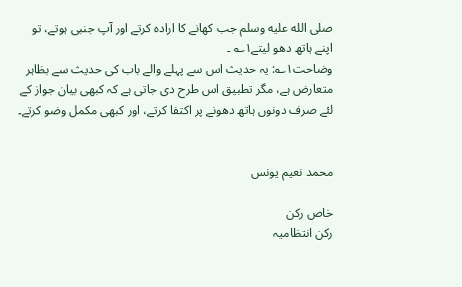صلى الله عليه وسلم جب کھانے کا ارادہ کرتے اور آپ جنبی ہوتے، تو اپنے ہاتھ دھو لیتے۱؎ ۔
وضاحت۱؎: یہ حدیث اس سے پہلے والے باب کی حدیث سے بظاہر متعارض ہے، مگر تطبیق اس طرح دی جاتی ہے کہ کبھی بیان جواز کے لئے صرف دونوں ہاتھ دھونے پر اکتفا کرتے، اور کبھی مکمل وضو کرتے۔


محمد نعیم یونس

خاص رکن
رکن انتظامیہ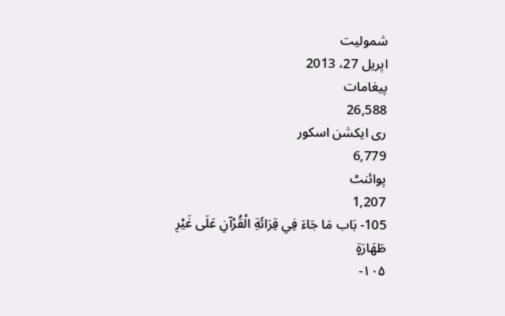شمولیت
اپریل 27، 2013
پیغامات
26,588
ری ایکشن اسکور
6,779
پوائنٹ
1,207
105- بَاب مَا جَاءَ فِي قِرَائَةِ الْقُرْآنِ عَلَى غَيْرِ طَهَارَةٍ
۱۰۵-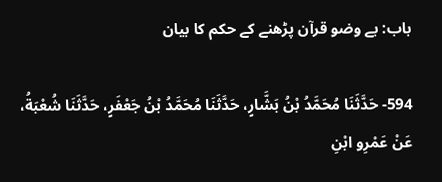باب: بے وضو قرآن پڑھنے کے حکم کا بیان

594- حَدَّثَنَا مُحَمَّدُ بْنُ بَشَّارٍ، حَدَّثَنَا مُحَمَّدُ بْنُ جَعْفَرٍ، حَدَّثَنَا شُعْبَةُ، عَنْ عَمْرِو ابْنِ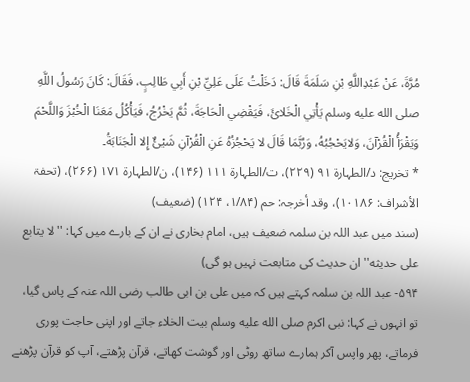مُرَّةَ، عَنْ عَبْدِاللَّهِ بْنِ سَلَمَةَ قَالَ: دَخَلْتُ عَلَى عَلِيِّ بْنِ أَبِي طَالِبٍ، فَقَالَ: كَانَ رَسُولُ اللَّهِ صلى الله عليه وسلم يَأْتِي الْخَلائَ، فَيَقْضِي الْحَاجَةَ، ثُمَّ يَخْرُجُ، فَيَأْكُلُ مَعَنَا الْخُبْزَ وَاللَّحْمَ وَيَقْرَأُ الْقُرْآنَ، وَلايَحْجُبُهُ، وَرُبَّمَا قَالَ لا يَحْجُزُهُ عَنِ الْقُرْآنِ شَيْئٌ إِلا الْجَنَابَةُ۔
* تخريج: د/الطہارۃ ۹۱ (۲۲۹)، ت/الطہارۃ ۱۱۱ (۱۴۶)، ن/الطہارۃ ۱۷۱ (۲۶۶)، (تحفۃ الأشراف: ۱۰۱۸۶)، وقد أخرجہ: حم (۱/۸۴، ۱۲۴) (ضعیف)
(سند میں عبد اللہ بن سلمہ ضعیف ہیں، امام بخاری نے ان کے بارے میں کہا: ''لا يتابع على حديثه'' ان حدیث کی متابعت نہیں ہو گی)
۵۹۴- عبد اللہ بن سلمہ کہتے ہیں کہ میں علی بن ابی طالب رضی اللہ عنہ کے پاس گیا، تو انہوں نے کہا: نبی اکرم صلى الله عليه وسلم بیت الخلاء جاتے اور اپنی حاجت پوری فرماتے، پھر واپس آکر ہمارے ساتھ روٹی اور گوشت کھاتے، قرآن پڑھتے، آپ کو قرآن پڑھنے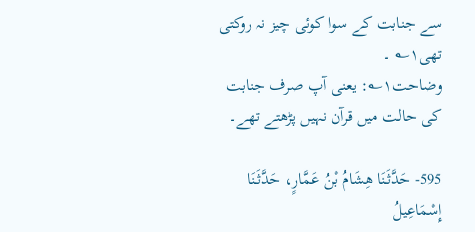سے جنابت کے سوا کوئی چیز نہ روکتی تھی۱؎ ۔
وضاحت۱؎: یعنی آپ صرف جنابت کی حالت میں قرآن نہیں پڑھتے تھے۔

595- حَدَّثَنَا هِشَامُ بْنُ عَمَّارٍ، حَدَّثَنَا إِسْمَاعِيلُ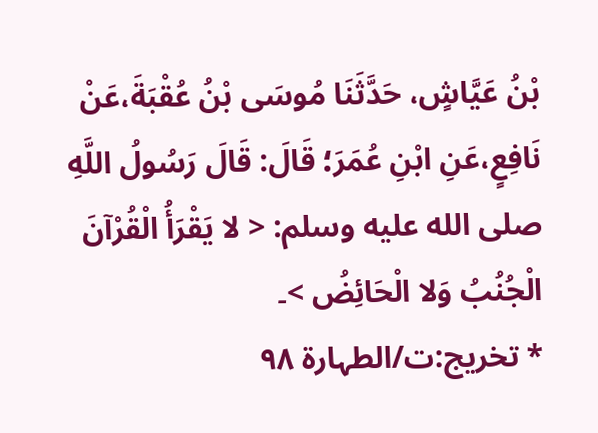بْنُ عَيَّاشٍ، حَدَّثَنَا مُوسَى بْنُ عُقْبَةَ،عَنْ نَافِعٍ،عَنِ ابْنِ عُمَرَ؛ قَالَ: قَالَ رَسُولُ اللَّهِ صلى الله عليه وسلم: < لا يَقْرَأُ الْقُرْآنَ الْجُنُبُ وَلا الْحَائِضُ >۔
* تخريج:ت/الطہارۃ ۹۸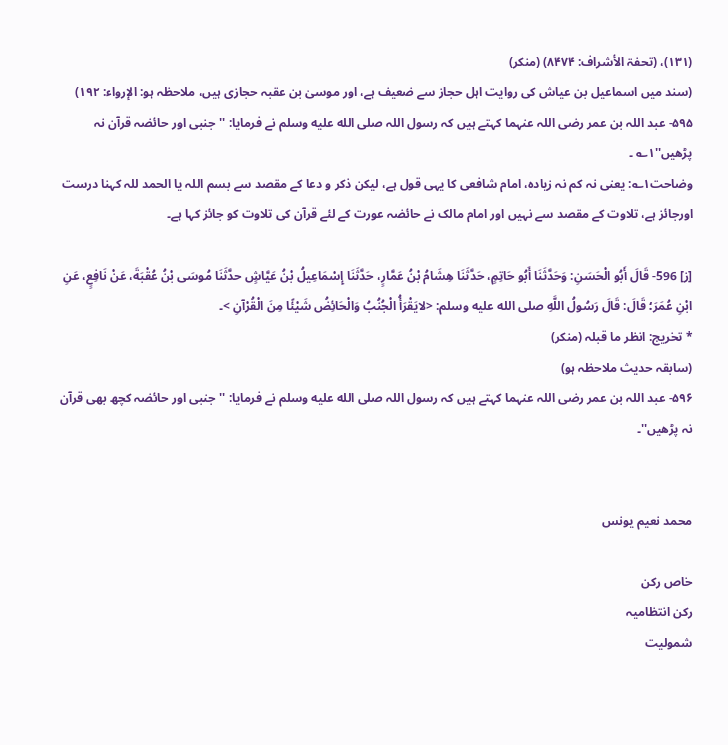(۱۳۱)، (تحفۃ الأشراف: ۸۴۷۴) (منکر)
(سند میں اسماعیل بن عیاش کی روایت اہل حجاز سے ضعیف ہے، اور موسیٰ بن عقبہ حجازی ہیں، ملاحظہ ہو: الإرواء: ۱۹۲)
۵۹۵- عبد اللہ بن عمر رضی اللہ عنہما کہتے ہیں کہ رسول اللہ صلى الله عليه وسلم نے فرمایا: ''جنبی اور حائضہ قرآن نہ پڑھیں''۱؎ ۔
وضاحت۱؎: یعنی نہ کم نہ زیادہ، امام شافعی کا یہی قول ہے، لیکن ذکر و دعا کے مقصد سے بسم اللہ یا الحمد للہ کہنا درست اورجائز ہے، تلاوت کے مقصد سے نہیں اور امام مالک نے حائضہ عورت کے لئے قرآن کی تلاوت کو جائز کہا ہے۔

[ز] 596- قَالَ أَبُو الْحَسَنِ: وَحَدَّثَنَا أَبُو حَاتِمٍ، حَدَّثَنَا هِشَامُ بْنُ عَمَّارٍ، حَدَّثَنَا إِسْمَاعِيلُ بْنُ عَيَّاشٍ حدَّثَنَا مُوسَى بْنُ عُقْبَةَ، عَنْ نَافِعٍ، عَنِ ابْنِ عُمَرَ؛ قَالَ: قَالَ رَسُولُ اللَّهِ صلى الله عليه وسلم: <لايَقْرَأُ الْجُنُبُ وَالْحَائِضُ شَيْئًا مِنَ الْقُرْآنِ >۔
* تخريج: انظر ما قبلہ (منکر)
(سابقہ حدیث ملاحظہ ہو)
۵۹۶- عبد اللہ بن عمر رضی اللہ عنہما کہتے ہیں کہ رسول اللہ صلى الله عليه وسلم نے فرمایا: ''جنبی اور حائضہ کچھ بھی قرآن نہ پڑھیں''۔


محمد نعیم یونس

خاص رکن
رکن انتظامیہ
شمولیت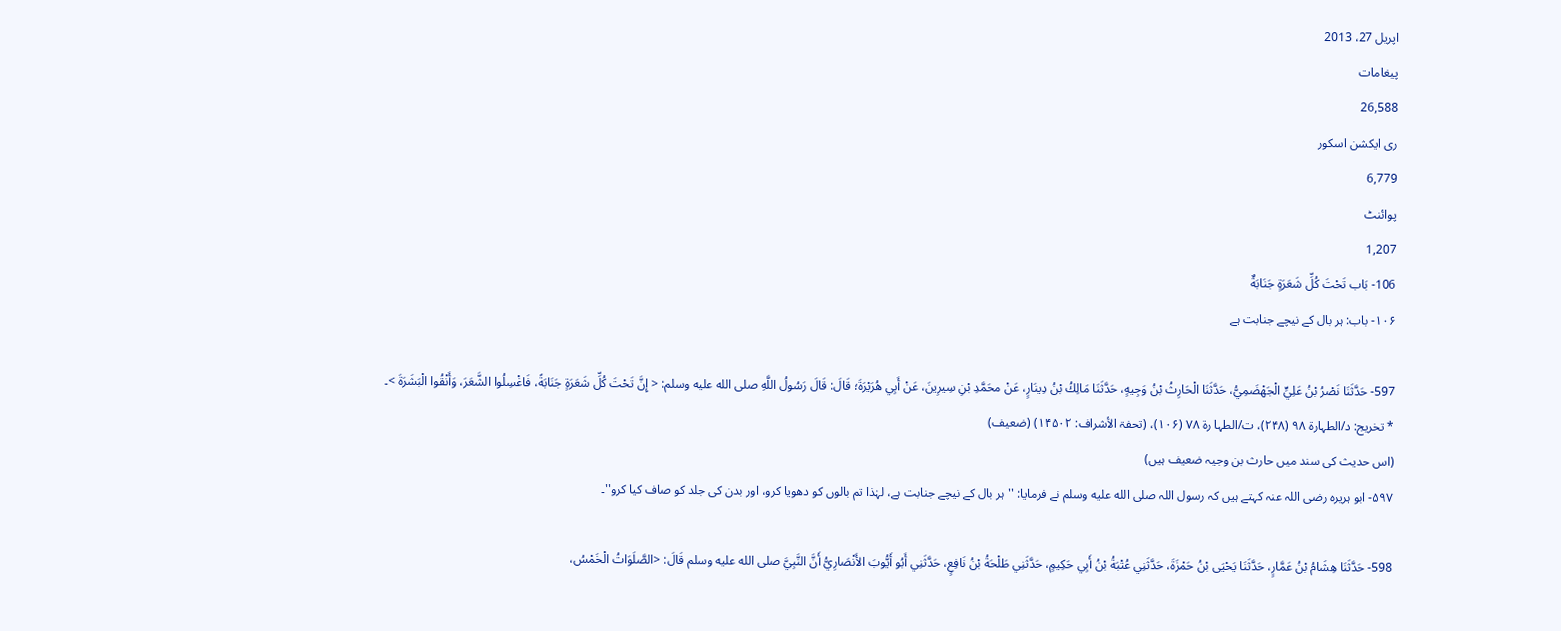اپریل 27، 2013
پیغامات
26,588
ری ایکشن اسکور
6,779
پوائنٹ
1,207
106- بَاب تَحْتَ كُلِّ شَعَرَةٍ جَنَابَةٌ
۱۰۶- باب: ہر بال کے نیچے جنابت ہے

597- حَدَّثَنَا نَصْرُ بْنُ عَلِيٍّ الْجَهْضَمِيُّ، حَدَّثَنَا الْحَارِثُ بْنُ وَجِيهٍ، حَدَّثَنَا مَالِكُ بْنُ دِينَارٍ، عَنْ محَمَّدِ بْنِ سِيرِينَ، عَنْ أَبِي هُرَيْرَةَ؛ قَالَ: قَالَ رَسُولُ اللَّهِ صلى الله عليه وسلم: < إِنَّ تَحْتَ كُلِّ شَعَرَةٍ جَنَابَةً، فَاغْسِلُوا الشَّعَرَ، وَأَنْقُوا الْبَشَرَةَ >۔
* تخريج: د/الطہارۃ ۹۸ (۲۴۸)، ت/الطہا رۃ ۷۸ (۱۰۶)، (تحفۃ الأشراف: ۱۴۵۰۲) (ضعیف)
(اس حدیث کی سند میں حارث بن وجیہ ضعیف ہیں)
۵۹۷- ابو ہریرہ رضی اللہ عنہ کہتے ہیں کہ رسول اللہ صلى الله عليه وسلم نے فرمایا: ''ہر بال کے نیچے جنابت ہے، لہٰذا تم بالوں کو دھویا کرو، اور بدن کی جلد کو صاف کیا کرو''۔

598- حَدَّثَنَا هِشَامُ بْنُ عَمَّارٍ، حَدَّثَنَا يَحْيَى بْنُ حَمْزَةَ، حَدَّثَنِي عُتْبَةُ بْنُ أَبِي حَكِيمٍ، حَدَّثَنِي طَلْحَةُ بْنُ نَافِعٍ، حَدَّثَنِي أَبُو أَيُّوبَ الأَنْصَارِيُّ أَنَّ النَّبِيَّ صلى الله عليه وسلم قَالَ: <الصَّلَوَاتُ الْخَمْسُ،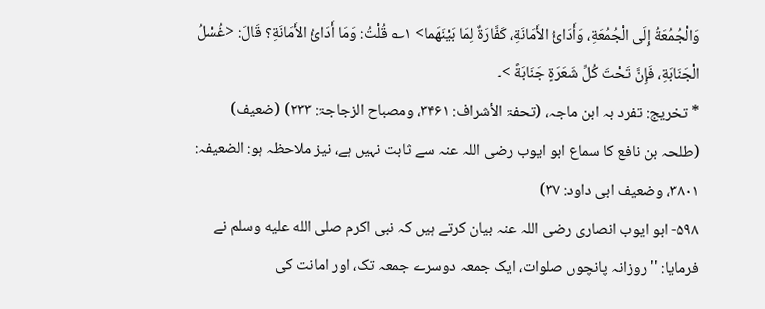وَالْجُمُعَةُ إِلَى الْجُمُعَةِ، وَأَدَائُ الأَمَانَةِ، كَفَّارَةٌ لِمَا بَيْنَهَما> ۱؎ قُلْتُ: وَمَا أَدَائُ الأَمَانَةِ؟ قَالَ: <غُسْلُ الْجَنَابَةِ، فَإِنَّ تَحْتَ كُلِّ شَعَرَةٍ جَنَابَةً >۔
* تخريج: تفرد بہ ابن ماجہ، (تحفۃ الأشراف: ۳۴۶۱، ومصباح الزجاجۃ: ۲۳۳) (ضعیف)
(طلحہ بن نافع کا سماع ابو ایوب رضی اللہ عنہ سے ثابت نہیں ہے، نیز ملاحظہ ہو: الضعیفہ: ۳۸۰۱، وضعیف ابی داود: ۳۷)
۵۹۸- ابو ایوب انصاری رضی اللہ عنہ بیان کرتے ہیں کہ نبی اکرم صلى الله عليه وسلم نے فرمایا: ''روزانہ پانچوں صلوات، ایک جمعہ دوسرے جمعہ تک، اور امانت کی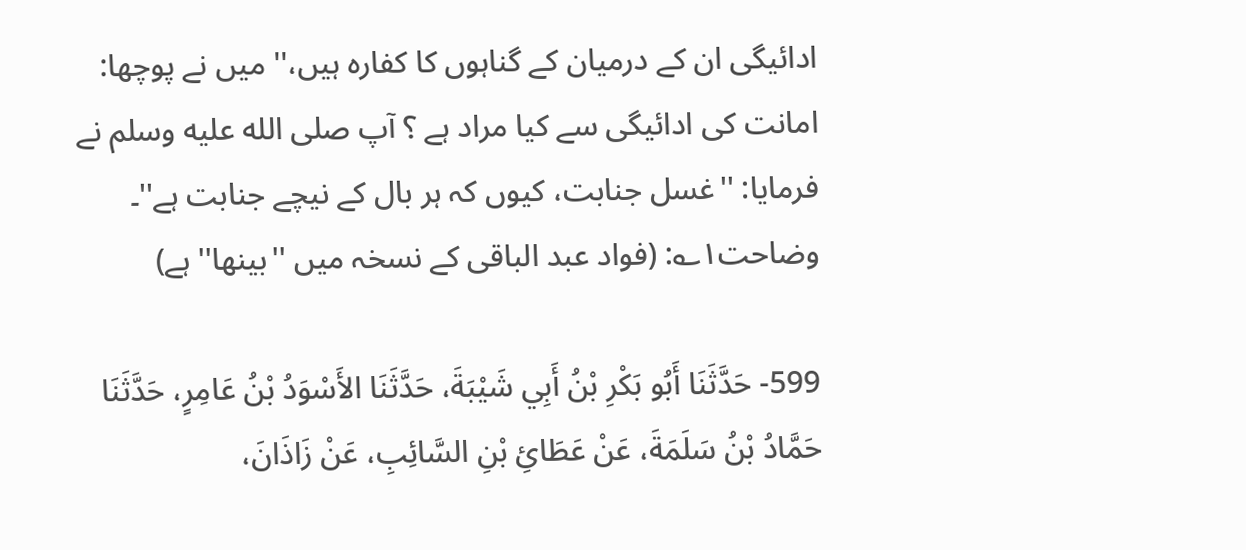ادائیگی ان کے درمیان کے گناہوں کا کفارہ ہیں،'' میں نے پوچھا: امانت کی ادائیگی سے کیا مراد ہے ؟ آپ صلى الله عليه وسلم نے فرمایا: ''غسل جنابت، کیوں کہ ہر بال کے نیچے جنابت ہے''۔
وضاحت۱؎: (فواد عبد الباقی کے نسخہ میں ''بينها'' ہے)

599- حَدَّثَنَا أَبُو بَكْرِ بْنُ أَبِي شَيْبَةَ، حَدَّثَنَا الأَسْوَدُ بْنُ عَامِرٍ، حَدَّثَنَا حَمَّادُ بْنُ سَلَمَةَ، عَنْ عَطَائِ بْنِ السَّائِبِ، عَنْ زَاذَانَ،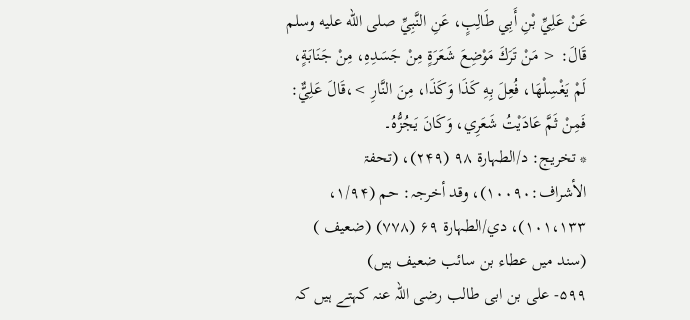عَنْ عَلِيِّ بْنِ أَبِي طَالِبٍ، عَنِ النَّبِيِّ صلى الله عليه وسلم قَالَ: < مَنْ تَرَكَ مَوْضِعَ شَعَرَةٍ مِنْ جَسَدِهِ، مِنْ جَنَابَةٍ، لَمْ يَغْسِلْهَا، فُعِلَ بِهِ كَذَا وَكَذَا، مِنَ النَّارِ >،قَالَ عَلِيٌّ: فَمِنْ ثَمَّ عَادَيْتُ شَعَرِي، وَكَانَ يَجُزُّهُ۔
* تخريج: د/الطہارۃ ۹۸ (۲۴۹)، (تحفۃ الأشراف:۱۰۰۹۰)، وقد أخرجہ: حم (۱/۹۴، ۱۰۱،۱۳۳)، دي/الطہارۃ ۶۹ (۷۷۸) (ضعیف )
(سند میں عطاء بن سائب ضعیف ہیں)
۵۹۹- علی بن ابی طالب رضی اللہ عنہ کہتے ہیں کہ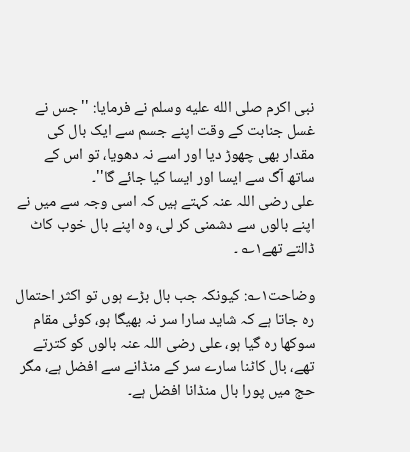نبی اکرم صلى الله عليه وسلم نے فرمایا: ''جس نے غسل جنابت کے وقت اپنے جسم سے ایک بال کی مقدار بھی چھوڑ دیا اور اسے نہ دھویا، تو اس کے ساتھ آگ سے ایسا اور ایسا کیا جائے گا''۔
علی رضی اللہ عنہ کہتے ہیں کہ اسی وجہ سے میں نے اپنے بالوں سے دشمنی کر لی، وہ اپنے بال خوب کاٹ ڈالتے تھے۱؎ ۔

وضاحت۱؎: کیونکہ جب بال بڑے ہوں تو اکثر احتمال رہ جاتا ہے کہ شاید سارا سر نہ بھیگا ہو، کوئی مقام سوکھا رہ گیا ہو، علی رضی اللہ عنہ بالوں کو کترتے تھے، بال کاٹنا سارے سر کے منڈانے سے افضل ہے، مگر حج میں پورا بال منڈانا افضل ہے۔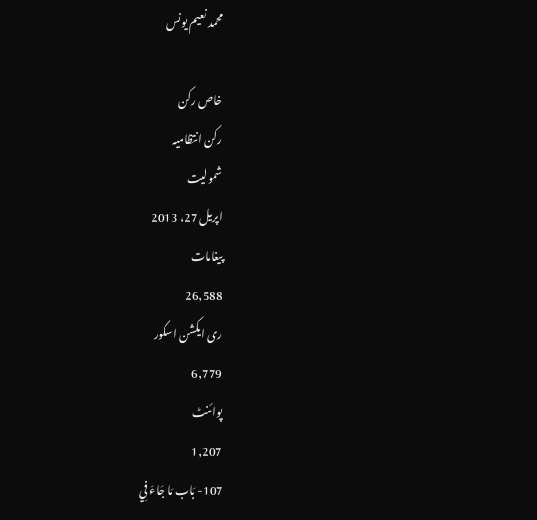محمد نعیم یونس

خاص رکن
رکن انتظامیہ
شمولیت
اپریل 27، 2013
پیغامات
26,588
ری ایکشن اسکور
6,779
پوائنٹ
1,207
107- بَاب مَا جَاءَ فِي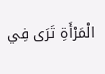الْمَرْأَةِ تَرَى فِي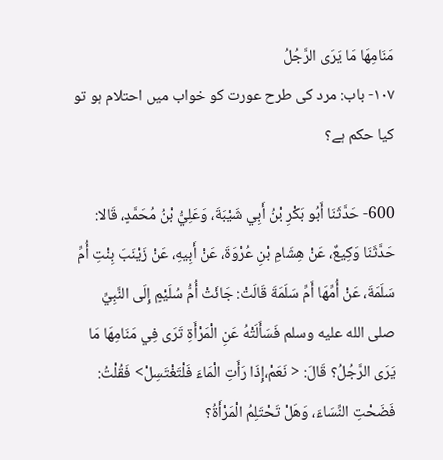مَنَامِهَا مَا يَرَى الرَّجُلُ
۱۰۷- باب: مرد کی طرح عورت کو خواب میں احتلام ہو تو کیا حکم ہے؟

600- حَدَّثَنَا أَبُو بَكْرِ بْنُ أَبِي شَيْبَةَ، وَعَلِيُّ بْنُ مُحَمَّدٍ، قَالا: حَدَّثَنَا وَكِيعٌ، عَنْ هِشَامِ بْنِ عُرْوَةَ، عَنْ أَبِيهِ، عَنْ زَيْنَبَ بِنْتِ أُمِّ سَلَمَةَ، عَنْ أُمِّهَا أَمِّ سَلَمَةَ قَالَتْ: جَائَتْ أُمُّ سُلَيْمٍ إِلَى النَّبِيِّ صلى الله عليه وسلم فَسَأَلَتْهُ عَنِ الْمَرْأَةِ تَرَى فِي مَنَامِهَا مَا يَرَى الرَّجُلُ؟ قَالَ: < نَعَمْ،إِذَا رَأَتِ الْمَاءَ فَلْتَغْتَسِلْ> فَقُلْتُ: فَضَحْتِ النِّسَاءَ، وَهَلْ تَحْتَلِمُ الْمَرْأَةُ؟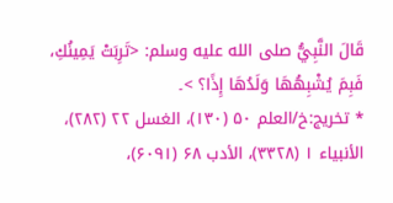قَالَ النَّبِيُّ صلى الله عليه وسلم: <تَرِبَتْ يَمِينُكِ، فَبِمَ يُشْبِهُهَا وَلَدُهَا إِذًا؟ >۔
* تخريج:خ/العلم ۵۰ (۱۳۰)، الغسل ۲۲ (۲۸۲)، الأنبیاء ۱ (۳۳۲۸)، الأدب ۶۸ (۶۰۹۱)،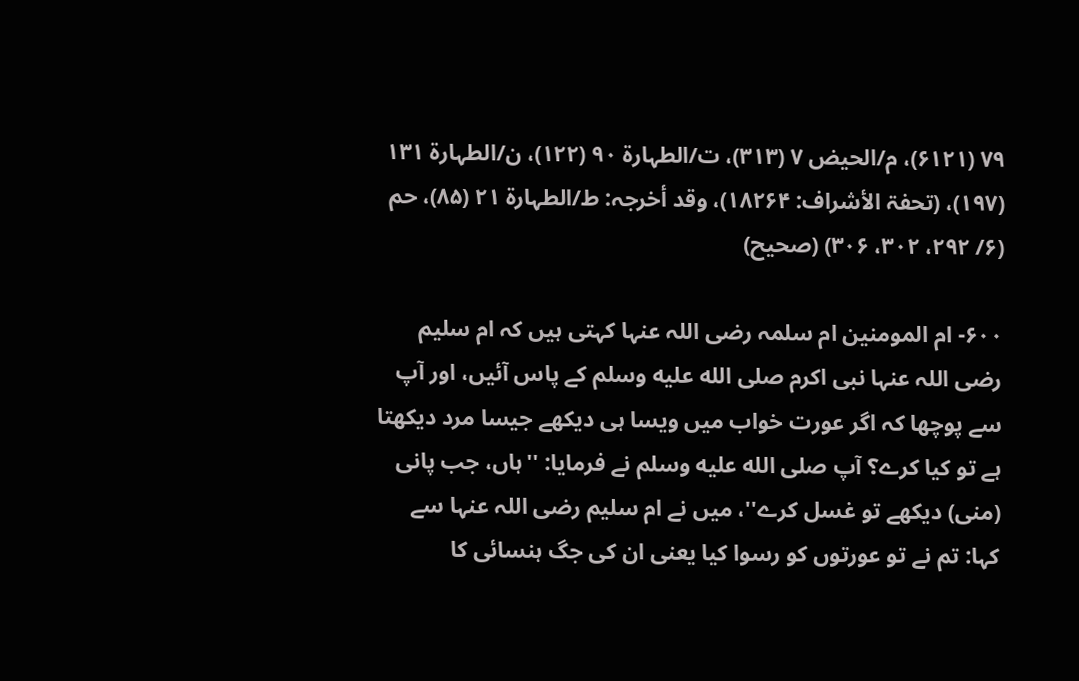۷۹ (۶۱۲۱)، م/الحیض ۷ (۳۱۳)، ت/الطہارۃ ۹۰ (۱۲۲)، ن/الطہارۃ ۱۳۱ (۱۹۷)، (تحفۃ الأشراف: ۱۸۲۶۴)، وقد أخرجہ: ط/الطہارۃ ۲۱ (۸۵)، حم (۶/ ۲۹۲، ۳۰۲، ۳۰۶) (صحیح)

۶۰۰- ام المومنین ام سلمہ رضی اللہ عنہا کہتی ہیں کہ ام سلیم رضی اللہ عنہا نبی اکرم صلى الله عليه وسلم کے پاس آئیں، اور آپ سے پوچھا کہ اگر عورت خواب میں ویسا ہی دیکھے جیسا مرد دیکھتا ہے تو کیا کرے؟ آپ صلى الله عليه وسلم نے فرمایا: ''ہاں، جب پانی (منی) دیکھے تو غسل کرے''، میں نے ام سلیم رضی اللہ عنہا سے کہا: تم نے تو عورتوں کو رسوا کیا یعنی ان کی جگ ہنسائی کا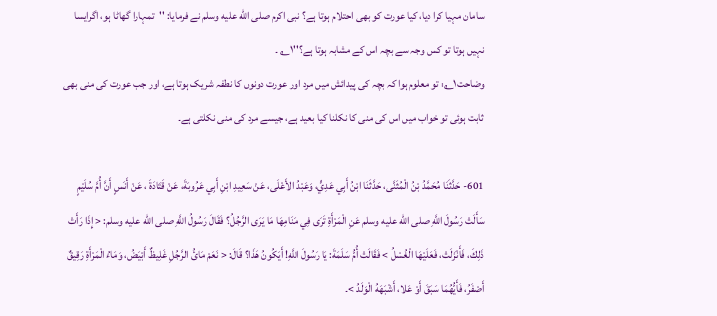سامان مہیا کرا دیا، کیا عورت کو بھی احتلام ہوتا ہے؟ نبی اکرم صلى الله عليه وسلم نے فرمایا: ''تمہارا گھاٹا ہو، اگرایسا نہیں ہوتا تو کس وجہ سے بچہ اس کے مشابہ ہوتا ہے؟''۱؎ ۔
وضاحت۱؎: تو معلوم ہوا کہ بچہ کی پیدائش میں مرد اور عورت دونوں کا نطفہ شریک ہوتا ہے، اور جب عورت کی منی بھی ثابت ہوئی تو خواب میں اس کی منی کا نکلنا کیا بعید ہے، جیسے مرد کی منی نکلتی ہے۔

601- حَدَّثَنَا مُحَمَّدُ بْنُ الْمُثَنَّى، حَدَّثَنَا ابْنُ أَبِي عَدِيٍّ، وَعَبْدُ الأَعْلَى، عَنْ سَعِيدِ ابْنِ أَبِي عَرُوبَةَ، عَنْ قَتَادَةَ ، عَنْ أَنَسٍ أَنَّ أُمَّ سُلَيْمٍ سَأَلَتْ رَسُولَ اللَّهِ صلى الله عليه وسلم عَنِ الْمَرْأَةِ تَرَى فِي مَنَامِهَا مَا يَرَى الرَّجُلُ؟ فَقَالَ رَسُولُ اللَّهِ صلى الله عليه وسلم: < إِذَا رَأَتْ ذَلِكَ، فَأَنْزَلَتْ، فَعَلَيْهَا الْغُسْلُ > فَقَالَتْ أُمُّ سَلَمَةَ: يَا رَسُولَ اللَّهِ! أَيَكُونُ هَذَا؟ قَالَ: < نَعَمْ مَائُ الرَّجُلِ غَلِيظٌ أَبْيَضُ، وَمَاءُ الْمَرْأَةِ رَقِيقٌ أَصْفَرُ، فَأَيُّهُمَا سَبَقَ أَوْ عَلا، أَشْبَهَهُ الْوَلَدُ >۔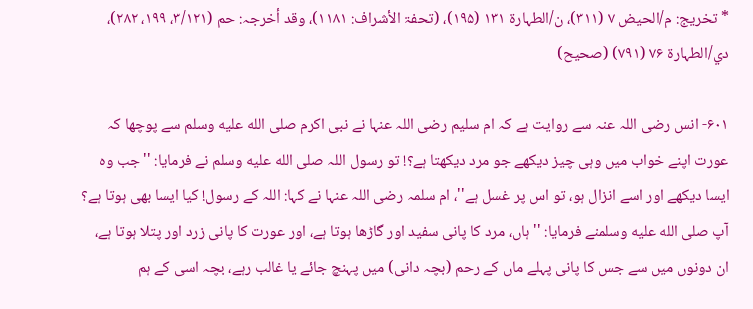* تخريج: م/الحیض ۷ (۳۱۱)، ن/الطہارۃ ۱۳۱ (۱۹۵)، (تحفۃ الأشراف: ۱۱۸۱)، وقد أخرجہ: حم (۳/۱۲۱، ۱۹۹، ۲۸۲)، دي/الطہارۃ ۷۶ (۷۹۱) (صحیح)

۶۰۱- انس رضی اللہ عنہ سے روایت ہے کہ ام سلیم رضی اللہ عنہا نے نبی اکرم صلى الله عليه وسلم سے پوچھا کہ عورت اپنے خواب میں وہی چیز دیکھے جو مرد دیکھتا ہے؟! تو رسول اللہ صلى الله عليه وسلم نے فرمایا: ''جب وہ ایسا دیکھے اور اسے انزال ہو، تو اس پر غسل ہے''، ام سلمہ رضی اللہ عنہا نے کہا: اللہ کے رسول! کیا ایسا بھی ہوتا ہے؟ آپ صلى الله عليه وسلمنے فرمایا: ''ہاں، مرد کا پانی سفید اور گاڑھا ہوتا ہے، اور عورت کا پانی زرد اور پتلا ہوتا ہے، ان دونوں میں سے جس کا پانی پہلے ماں کے رحم (بچہ دانی) میں پہنچ جائے یا غالب رہے، بچہ اسی کے ہم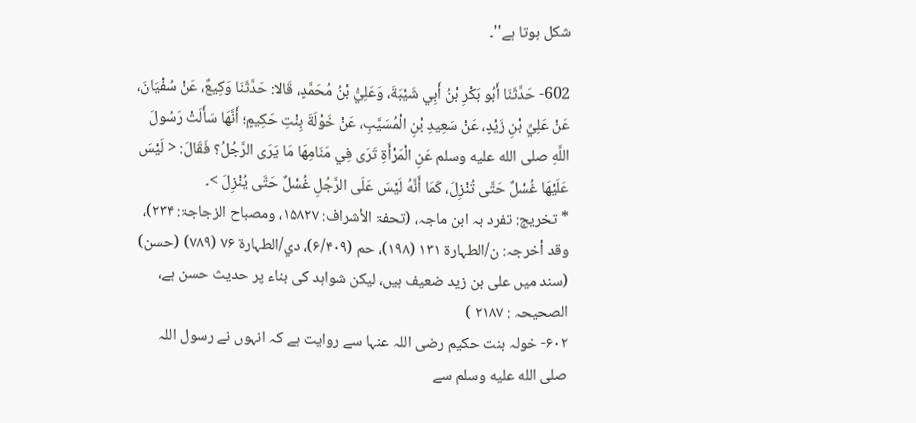شکل ہوتا ہے''۔

602- حَدَّثَنَا أَبُو بَكْرِ بْنُ أَبِي شَيْبَةَ، وَعَلِيُّ بْنُ مُحَمَّدٍ، قَالا: حَدَّثَنَا وَكِيعٌ، عَنْ سُفْيَانَ، عَنْ عَلِيِّ بْنِ زَيْدٍ، عَنْ سَعِيدِ بْنِ الْمُسَيَّبِ، عَنْ خَوْلَةَ بِنْتِ حَكِيمٍ؛ أَنَّهَا سَأَلَتْ رَسُولَ اللَّهِ صلى الله عليه وسلم عَنِ الْمَرْأَةِ تَرَى فِي مَنَامِهَا مَا يَرَى الرَّجُلُ؟ فَقَالَ: < لَيْسَ عَلَيْهَا غُسْلٌ حَتَّى تُنْزِلَ، كَمَا أَنَّهُ لَيْسَ عَلَى الرَّجُلِ غُسْلٌ حَتَّى يُنْزِلَ >۔
* تخريج: تفرد بہ ابن ماجہ، (تحفۃ الأشراف: ۱۵۸۲۷، ومصباح الزجاجۃ: ۲۳۴)، وقد أخرجہ: ن/الطہارۃ ۱۳۱ (۱۹۸)، حم (۶/۴۰۹)، دي/الطہارۃ ۷۶ (۷۸۹) (حسن)
(سند میں علی بن زید ضعیف ہیں، لیکن شواہد کی بناء پر حدیث حسن ہے، الصحیحہ : ۲۱۸۷ )
۶۰۲- خولہ بنت حکیم رضی اللہ عنہا سے روایت ہے کہ انہوں نے رسول اللہ صلى الله عليه وسلم سے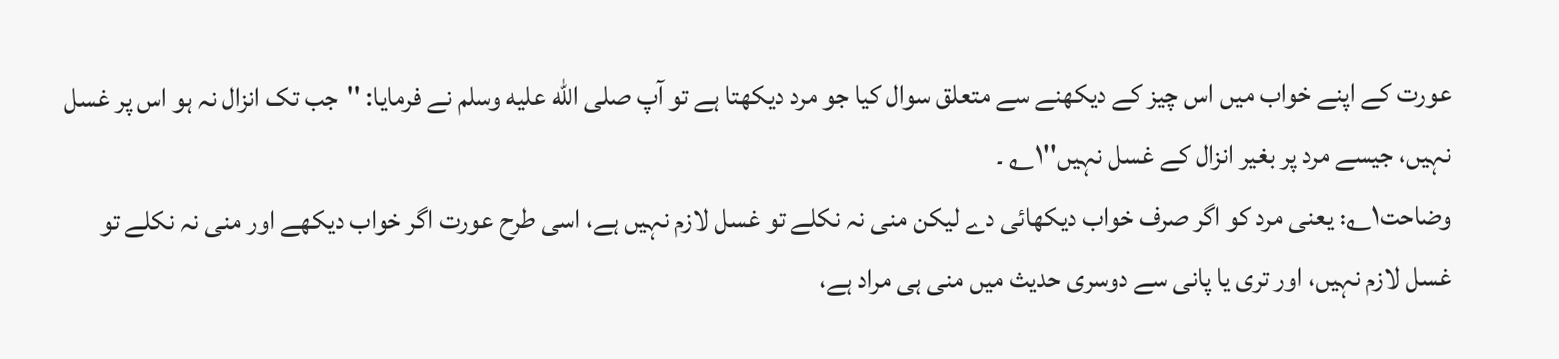عورت کے اپنے خواب میں اس چیز کے دیکھنے سے متعلق سوال کیا جو مرد دیکھتا ہے تو آپ صلى الله عليه وسلم نے فرمایا: ''جب تک انزال نہ ہو اس پر غسل نہیں، جیسے مرد پر بغیر انزال کے غسل نہیں''۱؎ ۔
وضاحت۱؎: یعنی مرد کو اگر صرف خواب دیکھائی دے لیکن منی نہ نکلے تو غسل لازم نہیں ہے، اسی طرح عورت اگر خواب دیکھے اور منی نہ نکلے تو غسل لازم نہیں، اور تری یا پانی سے دوسری حدیث میں منی ہی مراد ہے،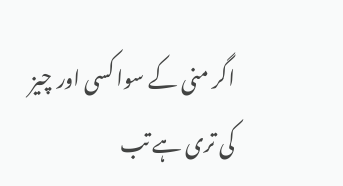اگر منی کے سوا کسی اور چیز کی تری ہے تب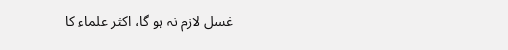غسل لازم نہ ہو گا، اکثر علماء کا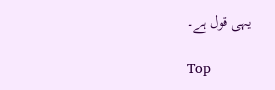یہی قول ہے۔

Top